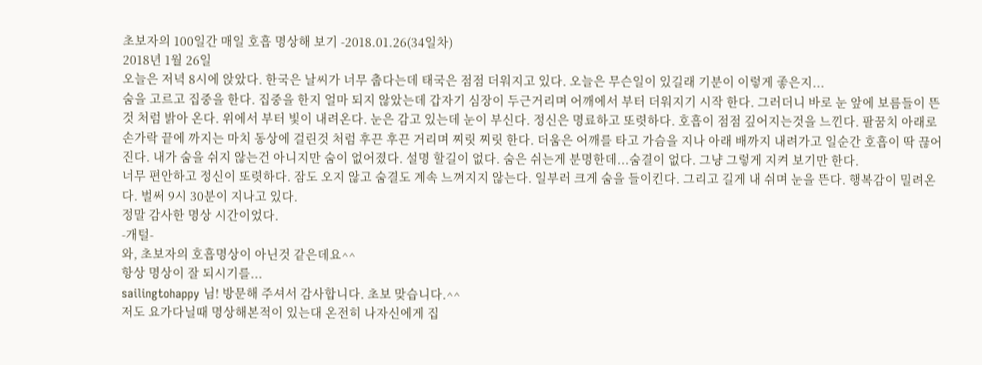초보자의 100일간 매일 호흡 명상해 보기 -2018.01.26(34일차)
2018년 1월 26일
오늘은 저녁 8시에 앉았다. 한국은 날씨가 너무 춥다는데 태국은 점점 더워지고 있다. 오늘은 무슨일이 있길래 기분이 이렇게 좋은지...
숨을 고르고 집중을 한다. 집중을 한지 얼마 되지 않았는데 갑자기 심장이 두근거리며 어깨에서 부터 더워지기 시작 한다. 그러더니 바로 눈 앞에 보름들이 뜬것 처럼 밝아 온다. 위에서 부터 빛이 내려온다. 눈은 감고 있는데 눈이 부신다. 정신은 명료하고 또렷하다. 호흡이 점점 깊어지는것을 느낀다. 팔꿈치 아래로 손가락 끝에 까지는 마치 동상에 걸린것 처럼 후끈 후끈 거리며 찌릿 찌릿 한다. 더움은 어깨를 타고 가슴을 지나 아래 배까지 내려가고 일순간 호흡이 딱 끊어진다. 내가 숨을 쉬지 않는건 아니지만 숨이 없어졌다. 설명 할길이 없다. 숨은 쉬는게 분명한데...숨결이 없다. 그냥 그렇게 지켜 보기만 한다.
너무 편안하고 정신이 또렷하다. 잠도 오지 않고 숨결도 계속 느껴지지 않는다. 일부러 크게 숨을 들이킨다. 그리고 길게 내 쉬며 눈을 뜬다. 행복감이 밀려온다. 벌써 9시 30분이 지나고 있다.
정말 감사한 명상 시간이었다.
-개털-
와, 초보자의 호흡명상이 아닌것 같은데요^^
항상 명상이 잘 되시기를...
sailingtohappy 님! 방문해 주셔서 감사합니다. 초보 맞습니다.^^
저도 요가다닐때 명상해본적이 있는대 온전히 나자신에게 집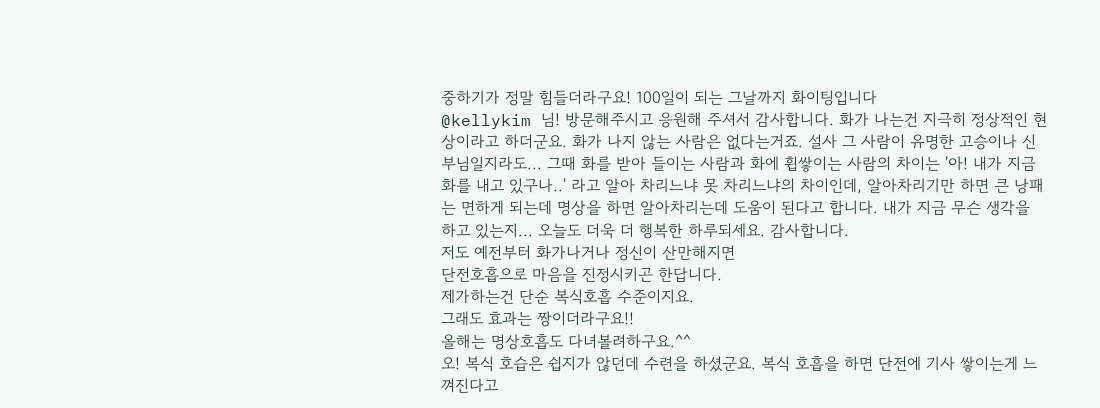중하기가 정말 힘들더라구요! 100일이 되는 그날까지 화이팅입니다
@kellykim 님! 방문해주시고 응원해 주셔서 감사합니다. 화가 나는건 지극히 정상적인 현상이라고 하더군요. 화가 나지 않는 사람은 없다는거죠. 설사 그 사람이 유명한 고승이나 신부님일지라도... 그때 화를 받아 들이는 사람과 화에 휩쌓이는 사람의 차이는 '아! 내가 지금 화를 내고 있구나..' 라고 알아 차리느냐 못 차리느냐의 차이인데, 알아차리기만 하면 큰 낭패는 면하게 되는데 명상을 하면 알아차리는데 도움이 된다고 합니다. 내가 지금 무슨 생각을 하고 있는지... 오늘도 더욱 더 행복한 하루되세요. 감사합니다.
저도 예전부터 화가나거나 정신이 산만해지면
단전호흡으로 마음을 진정시키곤 한답니다.
제가하는건 단순 복식호흡 수준이지요.
그래도 효과는 짱이더라구요!!
올해는 명상호흡도 다녀볼려하구요.^^
오! 복식 호습은 쉽지가 않던데 수련을 하셨군요. 복식 호흡을 하면 단전에 기사 쌓이는게 느껴진다고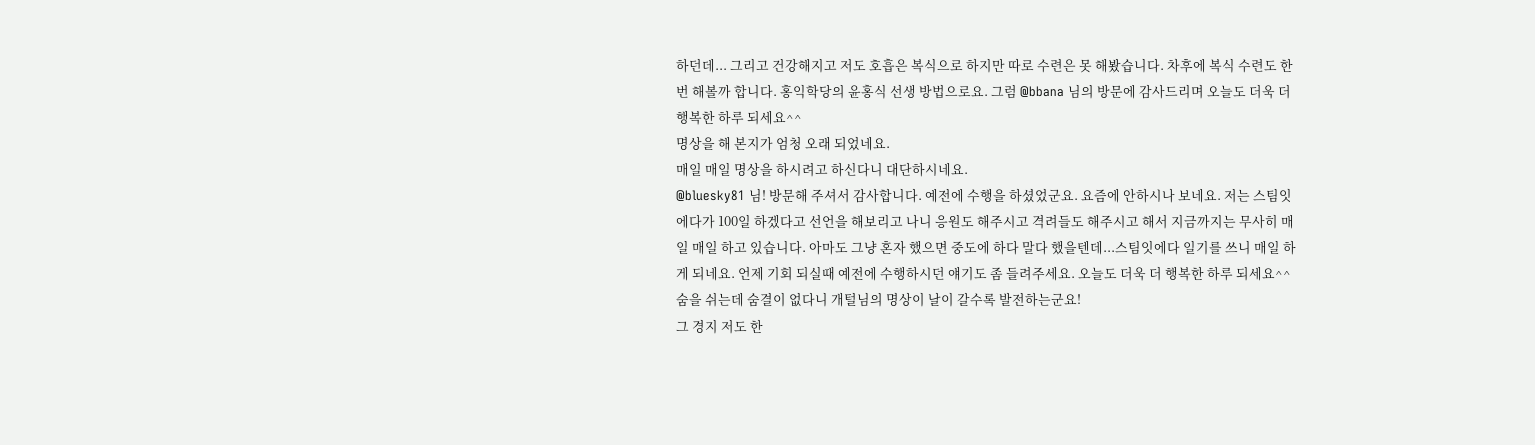하던데... 그리고 건강해지고 저도 호흡은 복식으로 하지만 따로 수련은 못 해봤습니다. 차후에 복식 수련도 한번 해볼까 합니다. 홍익학당의 윤홍식 선생 방법으로요. 그럼 @bbana 님의 방문에 감사드리며 오늘도 더욱 더 행복한 하루 되세요^^
명상을 해 본지가 엄청 오래 되었네요.
매일 매일 명상을 하시려고 하신다니 대단하시네요.
@bluesky81 님! 방문해 주셔서 감사합니다. 예전에 수행을 하셨었군요. 요즘에 안하시나 보네요. 저는 스팀잇에다가 100일 하겠다고 선언을 해보리고 나니 응원도 해주시고 격려들도 해주시고 해서 지금까지는 무사히 매일 매일 하고 있습니다. 아마도 그냥 혼자 했으면 중도에 하다 말다 했을텐데...스팀잇에다 일기를 쓰니 매일 하게 되네요. 언제 기회 되실때 예전에 수행하시던 얘기도 좀 들려주세요. 오늘도 더욱 더 행복한 하루 되세요^^
숨을 쉬는데 숨결이 없다니 개털님의 명상이 날이 갈수록 발전하는군요!
그 경지 저도 한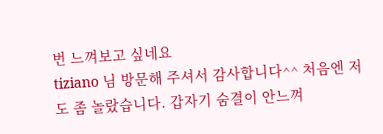번 느껴보고 싶네요
tiziano 님 방문해 주셔서 감사합니다^^ 처음엔 저도 좀 놀랐습니다. 갑자기 숨결이 안느껴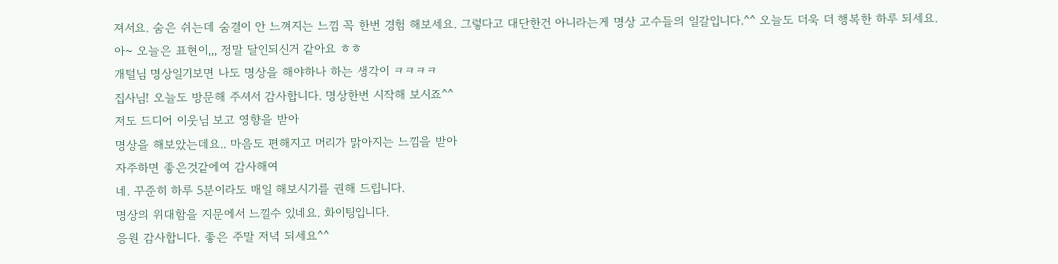져서요. 숨은 쉬는데 숨결이 안 느껴지는 느낌 꼭 한번 경험 해보세요. 그렇다고 대단한건 아니라는게 명상 고수들의 일갈입니다.^^ 오늘도 더욱 더 행복한 하루 되세요.
아~ 오늘은 표현이,,, 정말 달인되신거 같아요 ㅎㅎ
개털님 명상일기보면 나도 명상을 해야하나 하는 생각이 ㅋㅋㅋㅋ
집사님! 오늘도 방문해 주셔서 감사합니다. 명상한번 시작해 보시죠^^
저도 드디어 이웃님 보고 영향을 받아
명상을 해보았는데요.. 마음도 편해지고 머리가 맑아지는 느낌을 받아
자주하면 좋은것같에여 감사해여
네. 꾸준히 하루 5분이라도 매일 해보시기를 권해 드립니다.
명상의 위대함을 지문에서 느낄수 있네요. 화이팅입니다.
응원 감사합니다. 좋은 주말 저녁 되세요^^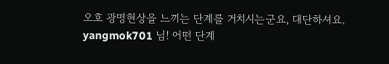오호 광명현상을 느끼는 단계를 거치시는군요, 대단하셔요.
yangmok701 님! 어떤 단계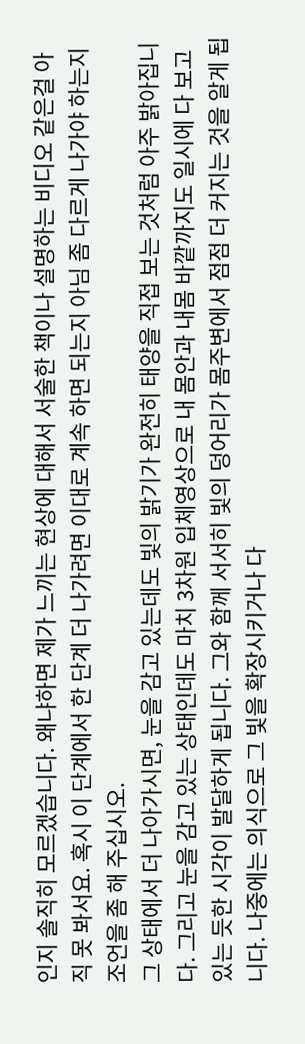인지 솔직히 모르겠습니다. 왜냐하면 제가 느끼는 현상에 대해서 서술한 책이나 설명하는 비디오 같은걸 아직 못 봐서요. 혹시 이 단계에서 한 단계 더 나가려면 이대로 계속 하면 되는지 아님 좀 다르게 나가야 하는지 조언을 좀 해 주십시오.
그 상태에서 더 나아가시면, 눈을 감고 있는데도 빛의 밝기가 완전히 태양을 직접 보는 것처럼 아주 밝아집니다. 그리고 눈을 감고 있는 상태인데도 마치 3차원 입체영상으로 내 몸안과 내몸 바깥까지도 일시에 다 보고 있는 듯한 시각이 발달하게 됩니다. 그와 함께 서서히 빛의 덩어리가 몸주변에서 점점 더 커지는 것을 알게 됩니다. 나중에는 의식으로 그 빛을 확장시키거나 다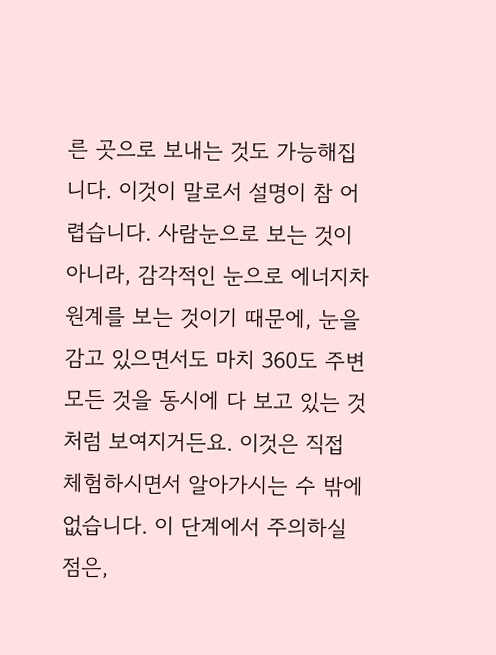른 곳으로 보내는 것도 가능해집니다. 이것이 말로서 설명이 참 어렵습니다. 사람눈으로 보는 것이 아니라, 감각적인 눈으로 에너지차원계를 보는 것이기 때문에, 눈을 감고 있으면서도 마치 360도 주변 모든 것을 동시에 다 보고 있는 것처럼 보여지거든요. 이것은 직접 체험하시면서 알아가시는 수 밖에 없습니다. 이 단계에서 주의하실 점은,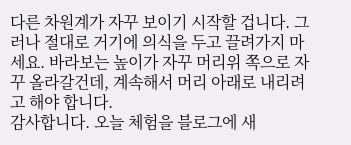다른 차원계가 자꾸 보이기 시작할 겁니다. 그러나 절대로 거기에 의식을 두고 끌려가지 마세요. 바라보는 높이가 자꾸 머리위 쪽으로 자꾸 올라갈건데, 계속해서 머리 아래로 내리려고 해야 합니다.
감사합니다. 오늘 체험을 블로그에 새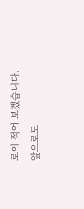로이 적어 보겠습니다. 앞으로도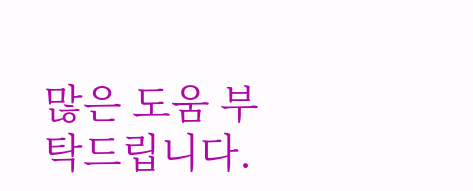많은 도움 부탁드립니다.